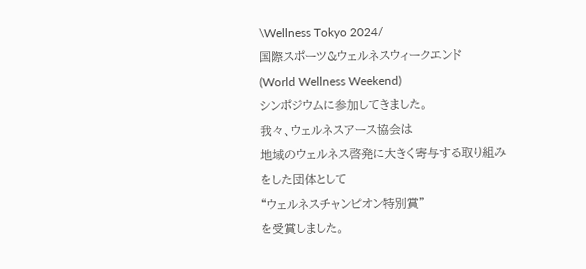\Wellness Tokyo 2024/
国際スポーツ&ウェルネスウィークエンド
(World Wellness Weekend)
シンポジウムに参加してきました。
我々、ウェルネスアース協会は
地域のウェルネス啓発に大きく寄与する取り組みをした団体として
“ウェルネスチャンピオン特別賞”
を受賞しました。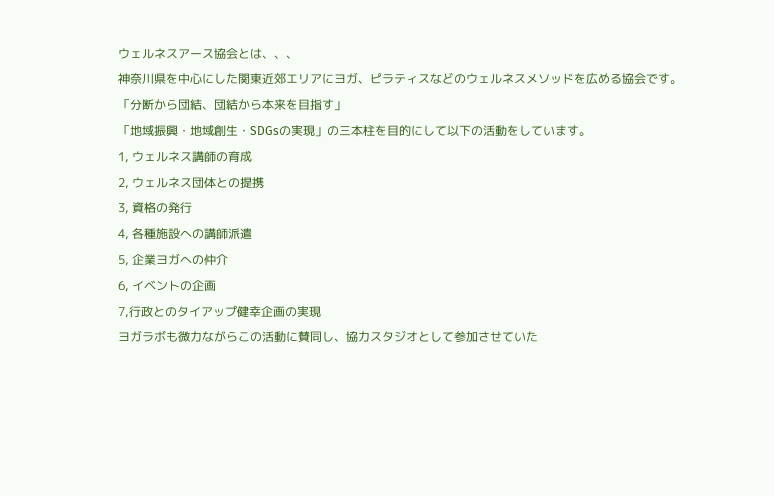ウェルネスアース協会とは、、、
神奈川県を中心にした関東近郊エリアにヨガ、ピラティスなどのウェルネスメソッドを広める協会です。
「分断から団結、団結から本来を目指す」
「地域振興・地域創生・SDGsの実現」の三本柱を目的にして以下の活動をしています。
1, ウェルネス講師の育成
2, ウェルネス団体との提携
3, 資格の発行
4, 各種施設への講師派遣
5, 企業ヨガへの仲介
6, イベントの企画
7,行政とのタイアップ健幸企画の実現
ヨガラボも微力ながらこの活動に賛同し、協力スタジオとして参加させていた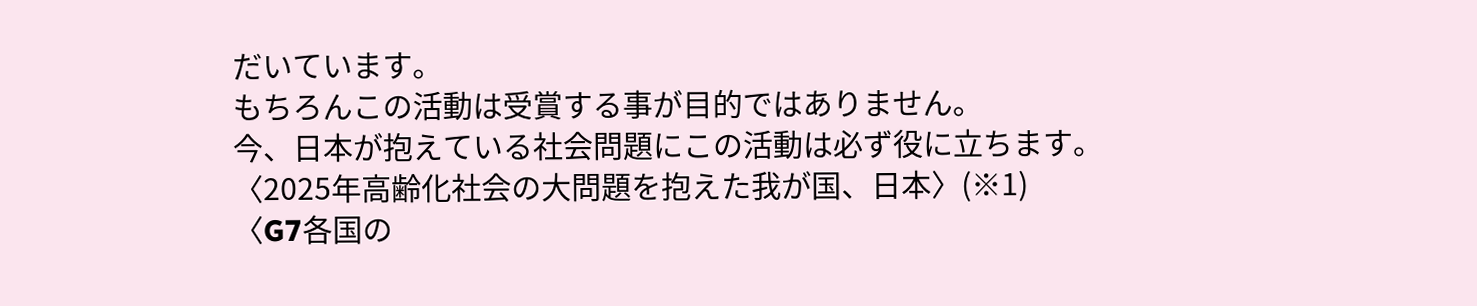だいています。
もちろんこの活動は受賞する事が目的ではありません。
今、日本が抱えている社会問題にこの活動は必ず役に立ちます。
〈2025年高齢化社会の大問題を抱えた我が国、日本〉(※1)
〈G7各国の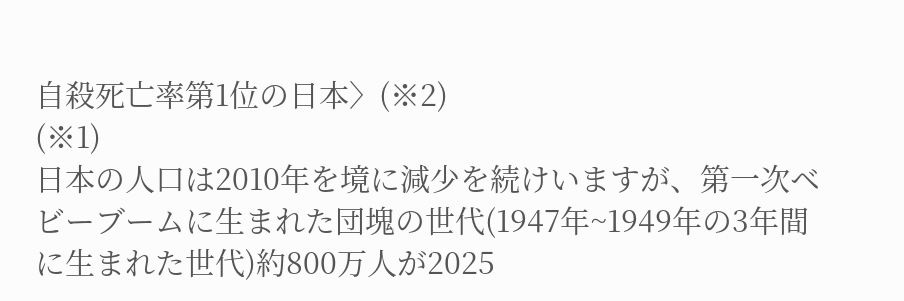自殺死亡率第1位の日本〉(※2)
(※1)
日本の人口は2010年を境に減少を続けいますが、第一次ベビーブームに生まれた団塊の世代(1947年~1949年の3年間に生まれた世代)約800万人が2025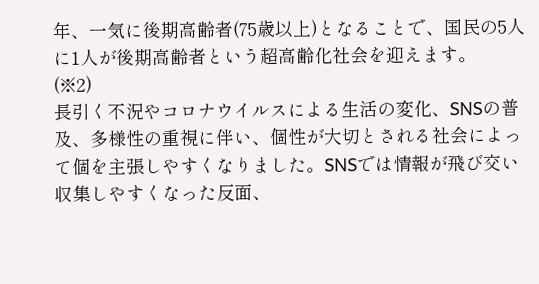年、一気に後期高齢者(75歳以上)となることで、国民の5人に1人が後期高齢者という超高齢化社会を迎えます。
(※2)
長引く不況やコロナウイルスによる生活の変化、SNSの普及、多様性の重視に伴い、個性が大切とされる社会によって個を主張しやすくなりました。SNSでは情報が飛び交い収集しやすくなった反面、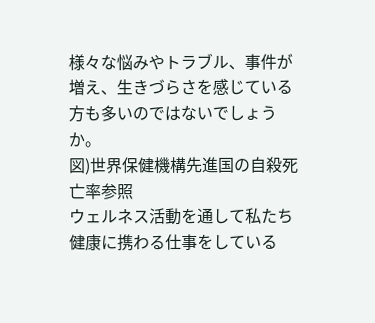様々な悩みやトラブル、事件が増え、生きづらさを感じている方も多いのではないでしょうか。
図)世界保健機構先進国の自殺死亡率参照
ウェルネス活動を通して私たち健康に携わる仕事をしている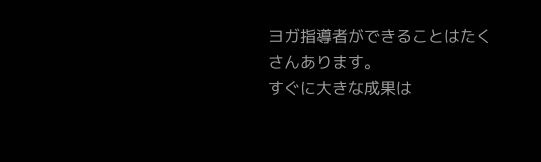ヨガ指導者ができることはたくさんあります。
すぐに大きな成果は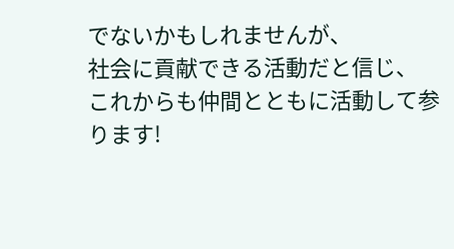でないかもしれませんが、
社会に貢献できる活動だと信じ、
これからも仲間とともに活動して参ります!